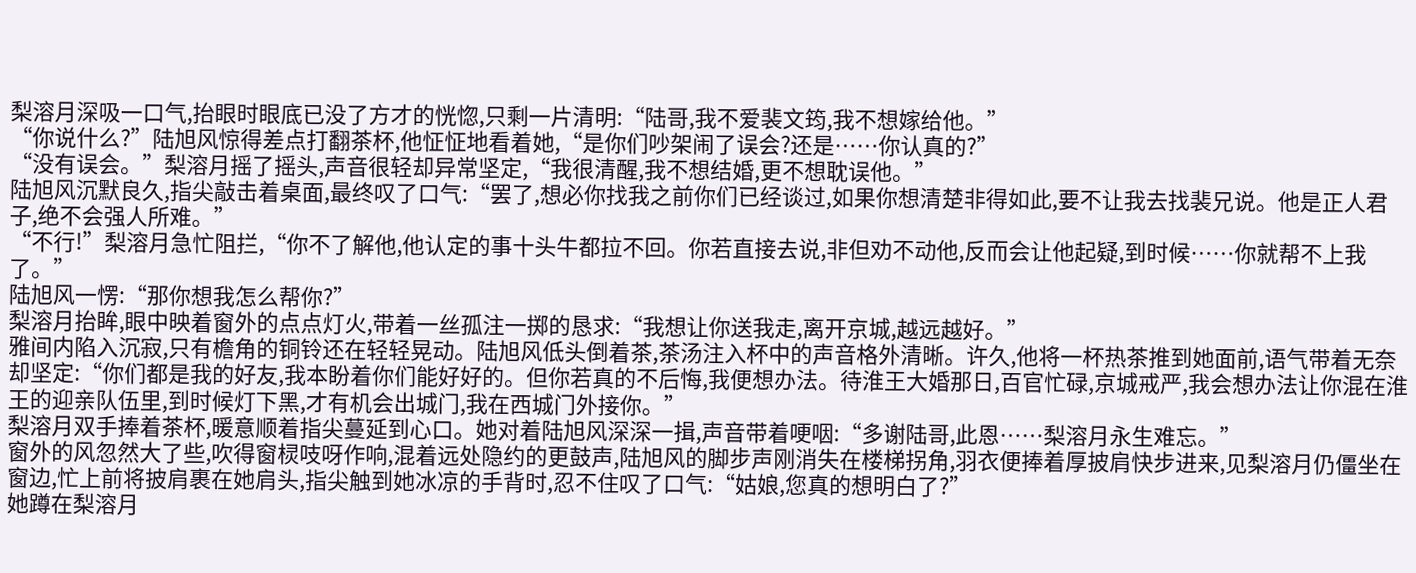梨溶月深吸一口气,抬眼时眼底已没了方才的恍惚,只剩一片清明:“陆哥,我不爱裴文筠,我不想嫁给他。”
“你说什么?”陆旭风惊得差点打翻茶杯,他怔怔地看着她,“是你们吵架闹了误会?还是……你认真的?”
“没有误会。”梨溶月摇了摇头,声音很轻却异常坚定,“我很清醒,我不想结婚,更不想耽误他。”
陆旭风沉默良久,指尖敲击着桌面,最终叹了口气:“罢了,想必你找我之前你们已经谈过,如果你想清楚非得如此,要不让我去找裴兄说。他是正人君子,绝不会强人所难。”
“不行!”梨溶月急忙阻拦,“你不了解他,他认定的事十头牛都拉不回。你若直接去说,非但劝不动他,反而会让他起疑,到时候……你就帮不上我了。”
陆旭风一愣:“那你想我怎么帮你?”
梨溶月抬眸,眼中映着窗外的点点灯火,带着一丝孤注一掷的恳求:“我想让你送我走,离开京城,越远越好。”
雅间内陷入沉寂,只有檐角的铜铃还在轻轻晃动。陆旭风低头倒着茶,茶汤注入杯中的声音格外清晰。许久,他将一杯热茶推到她面前,语气带着无奈却坚定:“你们都是我的好友,我本盼着你们能好好的。但你若真的不后悔,我便想办法。待淮王大婚那日,百官忙碌,京城戒严,我会想办法让你混在淮王的迎亲队伍里,到时候灯下黑,才有机会出城门,我在西城门外接你。”
梨溶月双手捧着茶杯,暖意顺着指尖蔓延到心口。她对着陆旭风深深一揖,声音带着哽咽:“多谢陆哥,此恩……梨溶月永生难忘。”
窗外的风忽然大了些,吹得窗棂吱呀作响,混着远处隐约的更鼓声,陆旭风的脚步声刚消失在楼梯拐角,羽衣便捧着厚披肩快步进来,见梨溶月仍僵坐在窗边,忙上前将披肩裹在她肩头,指尖触到她冰凉的手背时,忍不住叹了口气:“姑娘,您真的想明白了?”
她蹲在梨溶月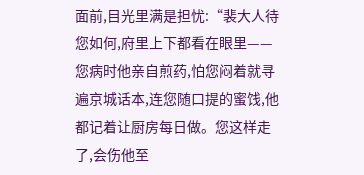面前,目光里满是担忧:“裴大人待您如何,府里上下都看在眼里——您病时他亲自煎药,怕您闷着就寻遍京城话本,连您随口提的蜜饯,他都记着让厨房每日做。您这样走了,会伤他至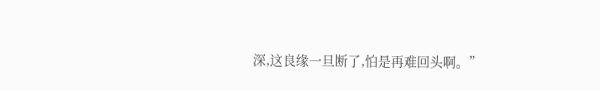深,这良缘一旦断了,怕是再难回头啊。”